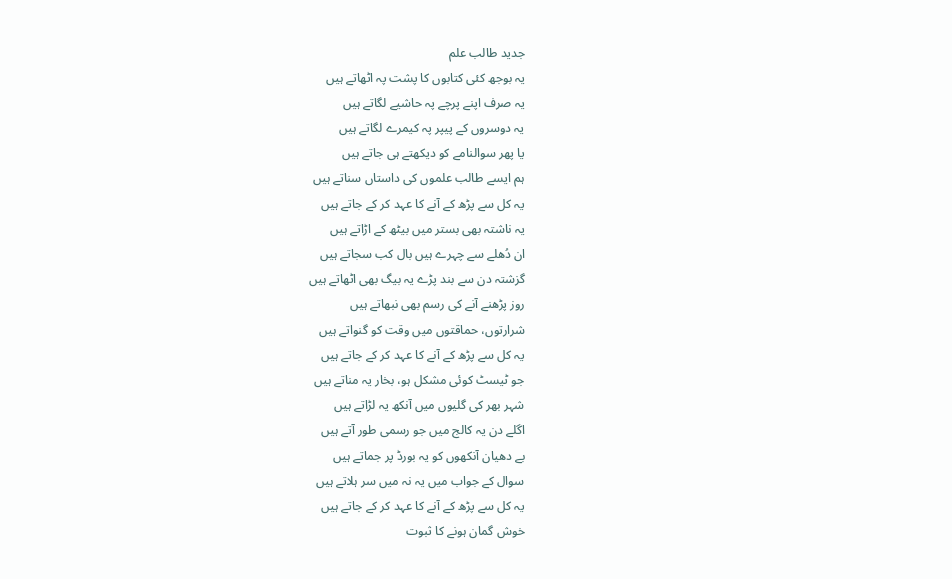جدید طالب علم
یہ بوجھ کئی کتابوں کا پشت پہ اٹھاتے ہیں
یہ صرف اپنے پرچے پہ حاشیے لگاتے ہیں
یہ دوسروں کے پیپر پہ کیمرے لگاتے ہیں
یا پھر سوالنامے کو دیکھتے ہی جاتے ہیں
ہم ایسے طالب علموں کی داستاں سناتے ہیں
یہ کل سے پڑھ کے آنے کا عہد کر کے جاتے ہیں
یہ ناشتہ بھی بستر میں بیٹھ کے اڑاتے ہیں
ان دُھلے سے چہرے ہیں بال کب سجاتے ہیں
گزشتہ دن سے بند پڑے یہ بیگ بھی اٹھاتے ہیں
روز پڑھنے آنے کی رسم بھی نبھاتے ہیں
شرارتوں، حماقتوں میں وقت کو گنواتے ہیں
یہ کل سے پڑھ کے آنے کا عہد کر کے جاتے ہیں
جو ٹیسٹ کوئی مشکل ہو، بخار یہ مناتے ہیں
شہر بھر کی گلیوں میں آنکھ یہ لڑاتے ہیں
اگلے دن یہ کالج میں جو رسمی طور آتے ہیں
بے دھیان آنکھوں کو یہ بورڈ پر جماتے ہیں
سوال کے جواب میں یہ نہ میں سر ہلاتے ہیں
یہ کل سے پڑھ کے آنے کا عہد کر کے جاتے ہیں
خوش گمان ہونے کا ثبوت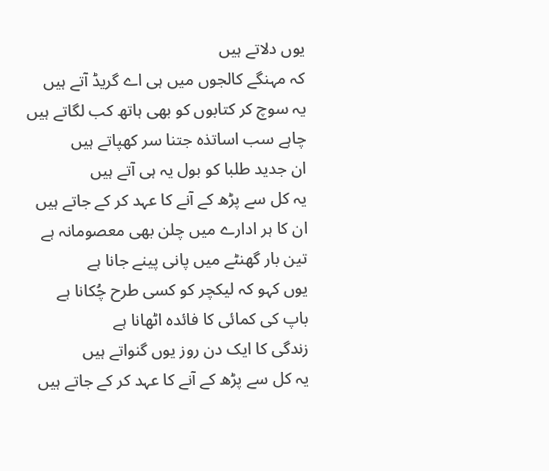یوں دلاتے ہیں
کہ مہنگے کالجوں میں ہی اے گریڈ آتے ہیں
یہ سوچ کر کتابوں کو بھی ہاتھ کب لگاتے ہیں
چاہے سب اساتذہ جتنا سر کھپاتے ہیں
ان جدید طلبا کو بول یہ ہی آتے ہیں
یہ کل سے پڑھ کے آنے کا عہد کر کے جاتے ہیں
ان کا ہر ادارے میں چلن بھی معصومانہ ہے
تین بار گھنٹے میں پانی پینے جانا ہے
یوں کہو کہ لیکچر کو کسی طرح چُکانا ہے
باپ کی کمائی کا فائدہ اٹھانا ہے
زندگی کا ایک دن روز یوں گنواتے ہیں
یہ کل سے پڑھ کے آنے کا عہد کر کے جاتے ہیں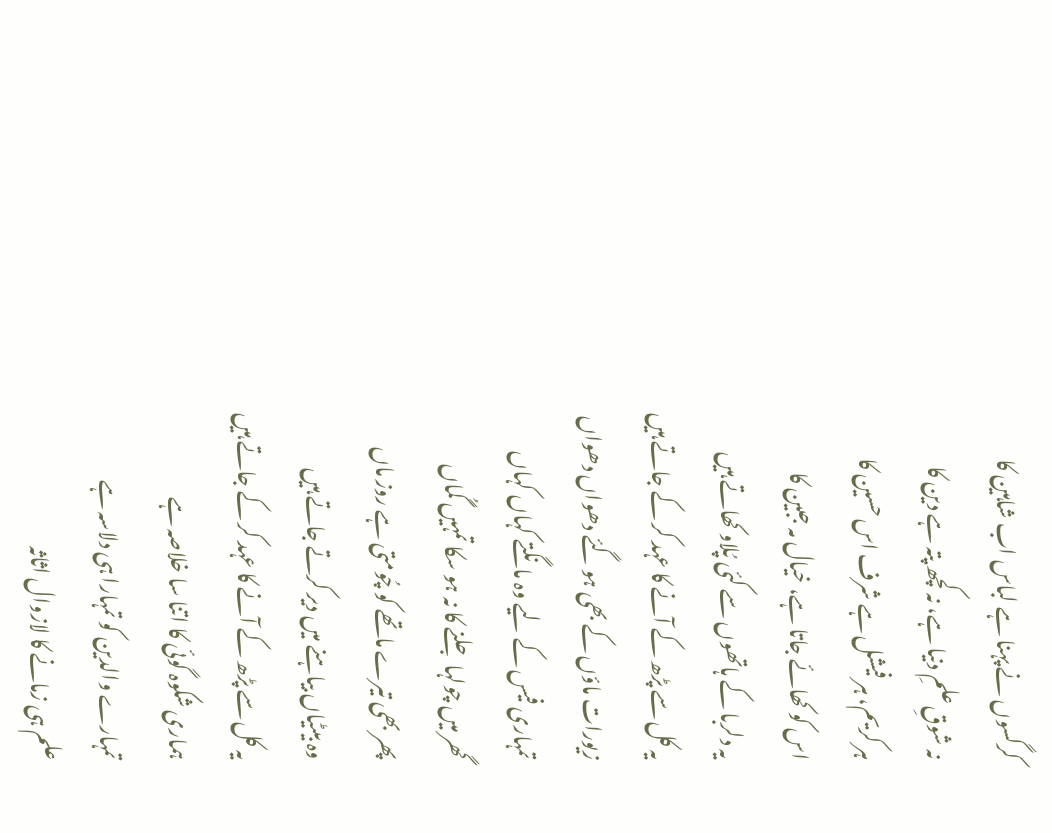کرگسوں نے پہنا ہے لباس اب شاہین کا
نہ شوقِ علمِ دنیا ہے، نہ کچھ پتہ ہے دین کا
ہر کریم، ہر فیشل ہے شرف اس حسین کا
اس کو کھائے جاتا ہے، خیال مہ جبین کا
یہ دلربا کے ہاتھوں سے کئی پُلاو کھاتے ہیں
یہ کل سے پڑھ کے آنے کا عہد کر کے جاتے ہیں
زیورات ماؤں کے بھی ہو گئے دھواں دھواں
تمہاری فیس کے لیے وہ مانگتے کہاں کہاں
گھر میں چولہا جلنے کا نہ ہو سکا تمہیں گُماں
پھر بھی تیرے ماتھے کو چُومتی ہے روز ماں
وہ بیٹیاں بیاہنے میں دیر کرتے جاتے ہیں
یہ کل سے پڑھ کے آنے کا عہد کر کے جاتے ہیں
ہماری شکوہ گوئی کا اتنا سا خلاصہ ہے
تمہارے والدین کو تمہارا ہی دلاسہ ہے
علم ہی زمانے کا لازوال اثاثہ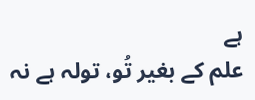ہے
علم کے بغیر تُو، تولہ ہے نہ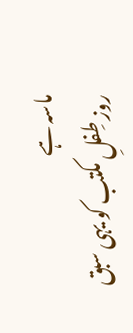ماسہ ہے
روز طِفلِ مکتب کو یہی سبق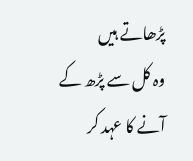پڑھاتے ہیں
وہ کل سے پڑھ کے آنے کا عہد کر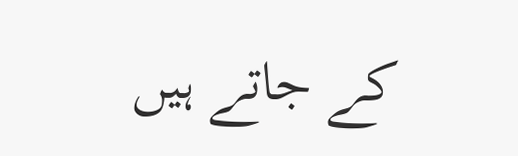کے جاتے ہیں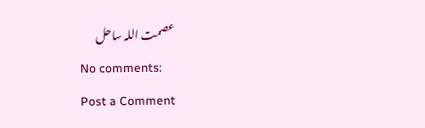عصمت اللہ ساحل
No comments:
Post a Comment